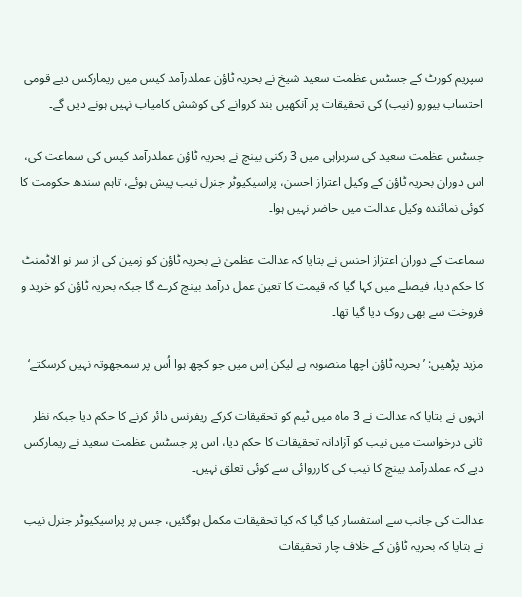سپریم کورٹ کے جسٹس عظمت سعید شیخ نے بحریہ ٹاؤن عملدرآمد کیس میں ریمارکس دیے قومی احتساب بیورو (نیب) کی تحقیقات پر آنکھیں بند کروانے کی کوشش کامیاب نہیں ہونے دیں گے۔

جسٹس عظمت سعید کی سربراہی میں 3 رکنی بینچ نے بحریہ ٹاؤن عملدرآمد کیس کی سماعت کی، اس دوران بحریہ ٹاؤن کے وکیل اعتراز احسن، پراسیکیوٹر جنرل نیب پیش ہوئے، تاہم سندھ حکومت کا کوئی نمائندہ وکیل عدالت میں حاضر نہیں ہوا۔

سماعت کے دوران اعتزاز احنس نے بتایا کہ عدالت عظمیٰ نے بحریہ ٹاؤن کو زمین کی از سر نو الاٹمنٹ کا حکم دیا، فیصلے میں کہا گیا کہ قیمت کا تعین عمل درآمد بینچ کرے گا جبکہ بحریہ ٹاؤن کو خرید و فروخت سے بھی روک دیا گیا تھا۔

مزید پڑھیں: ’بحریہ ٹاؤن اچھا منصوبہ ہے لیکن اِس میں جو کچھ ہوا اُس پر سمجھوتہ نہیں کرسکتے‘

انہوں نے بتایا کہ عدالت نے 3 ماہ میں ٹیم کو تحقیقات کرکے ریفرنس دائر کرنے کا حکم دیا جبکہ نظر ثانی درخواست میں نیب کو آزادانہ تحقیقات کا حکم دیا، اس پر جسٹس عظمت سعید نے ریمارکس دیے کہ عملدرآمد بینچ کا نیب کی کارروائی سے کوئی تعلق نہیں۔

عدالت کی جانب سے استفسار کیا گیا کہ کیا تحقیقات مکمل ہوگئیں، جس پر پراسیکیوٹر جنرل نیب نے بتایا کہ بحریہ ٹاؤن کے خلاف چار تحقیقات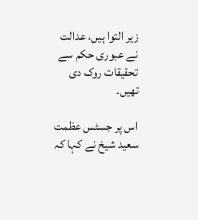زیر التوا ہیں، عدالت نے عبوری حکم سے تحقیقات روک دی تھیں۔

اس پر جسٹس عظمت سعید شیخ نے کہا کہ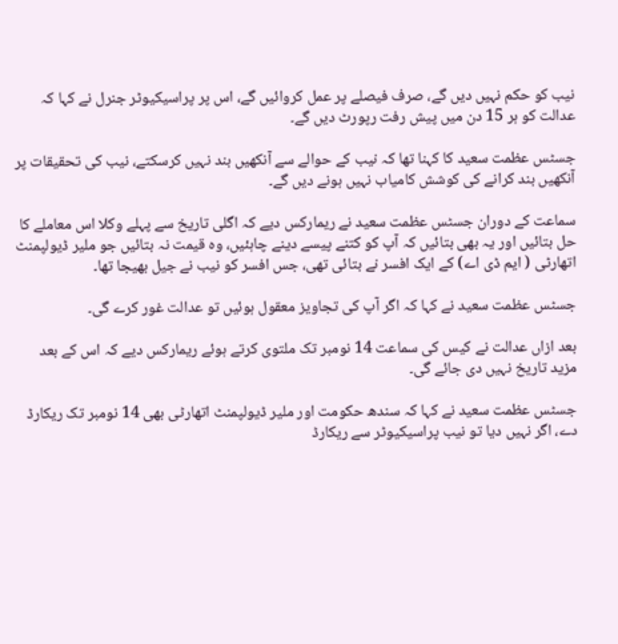نیب کو حکم نہیں دیں گے، صرف فیصلے پر عمل کروائیں گے، اس پر پراسیکیوٹر جنرل نے کہا کہ عدالت کو ہر 15 دن میں پیش رفت رپورٹ دیں گے۔

جسٹس عظمت سعید کا کہنا تھا کہ نیب کے حوالے سے آنکھیں بند نہیں کرسکتے، نیب کی تحقیقات پر آنکھیں بند کرانے کی کوشش کامیاب نہیں ہونے دیں گے۔

سماعت کے دوران جسٹس عظمت سعید نے ریمارکس دیے کہ اگلی تاریخ سے پہلے وکلا اس معاملے کا حل بتائیں اور یہ بھی بتائیں کہ آپ کو کتنے پیسے دینے چاہئیں، وہ قیمت نہ بتائیں جو ملیر ڈیولپمنٹ اتھارٹی ( ایم ڈی اے) کے ایک افسر نے بتائی تھی، جس افسر کو نیب نے جیل بھیجا تھا۔

جسٹس عظمت سعید نے کہا کہ اگر آپ کی تجاویز معقول ہوئیں تو عدالت غور کرے گی۔

بعد ازاں عدالت نے کیس کی سماعت 14 نومبر تک ملتوی کرتے ہوئے ریمارکس دیے کہ اس کے بعد مزید تاریخ نہیں دی جائے گی۔

جسٹس عظمت سعید نے کہا کہ سندھ حکومت اور ملیر ڈیولپمنٹ اتھارٹی بھی 14 نومبر تک ریکارڈ دے، اگر نہیں دیا تو نیب پراسیکیوٹر سے ریکارڈ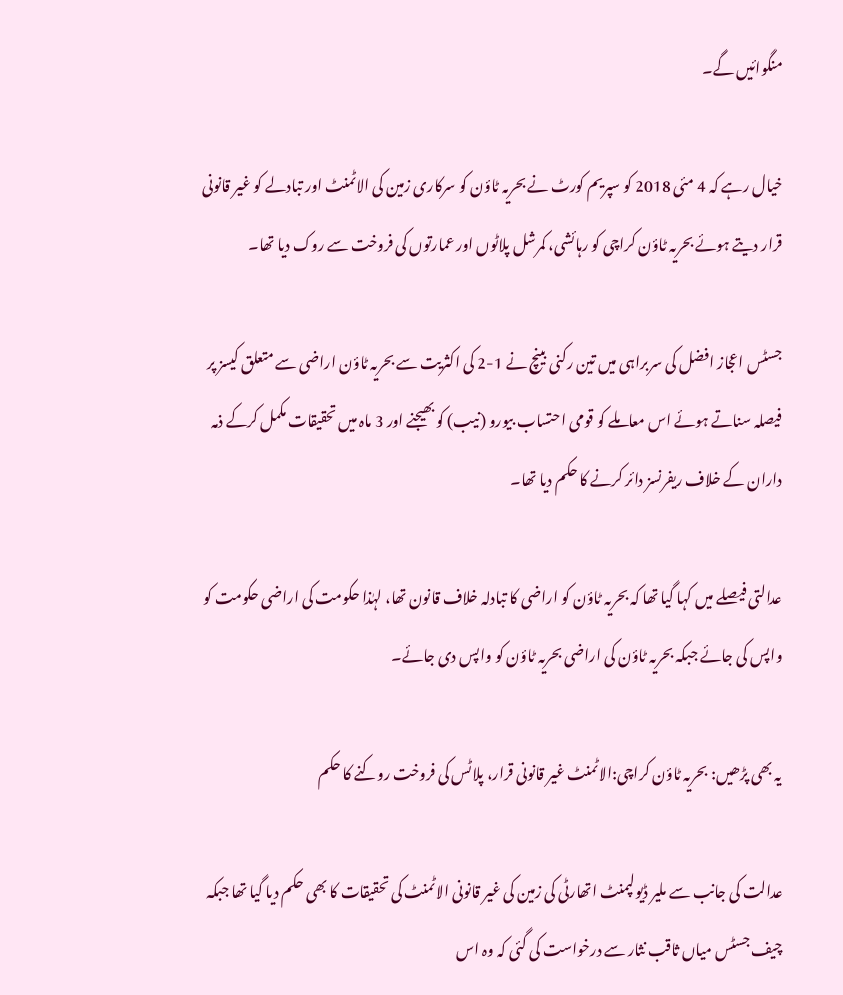منگوائیں گے۔

خیال رہے کہ 4 مئی 2018 کو سپریم کورٹ نے بحریہ ٹاؤن کو سرکاری زمین کی الاٹمنٹ اور تبادلے کو غیر قانونی قرار دیتے ہوئے بحریہ ٹاؤن کراچی کو رہائشی، کمرشل پلاٹوں اور عمارتوں کی فروخت سے روک دیا تھا۔

جسٹس اعجاز افضل کی سربراہی میں تین رکنی بینچ نے 1-2 کی اکثریت سے بحریہ ٹاؤن اراضی سے متعلق کیسز پر فیصلہ سناتے ہوئے اس معاملے کو قومی احتساب بیورو (نیب) کو بھیجنے اور 3 ماہ میں تحقیقات مکمل کرکے ذمہ داران کے خلاف ریفرنسز دائر کرنے کا حکم دیا تھا۔

عدالتی فیصلے میں کہا گیا تھا کہ بحریہ ٹاؤن کو اراضی کا تبادلہ خلاف قانون تھا، لہٰذا حکومت کی اراضی حکومت کو واپس کی جائے جبکہ بحریہ ٹاؤن کی اراضی بحریہ ٹاؤن کو واپس دی جائے۔

یہ بھی پڑھیں: بحریہ ٹاؤن کراچی:الاٹمنٹ غیر قانونی قرار، پلاٹس کی فروخت روکنے کا حکم

عدالت کی جانب سے ملیر ڈیولپمنٹ اتھارٹی کی زمین کی غیر قانونی الاٹمنٹ کی تحقیقات کا بھی حکم دیا گیا تھا جبکہ چیف جسٹس میاں ثاقب نثار سے درخواست کی گئی کہ وہ اس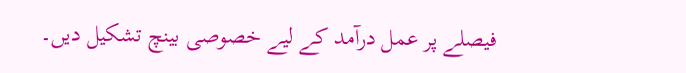فیصلے پر عمل درآمد کے لیے خصوصی بینچ تشکیل دیں۔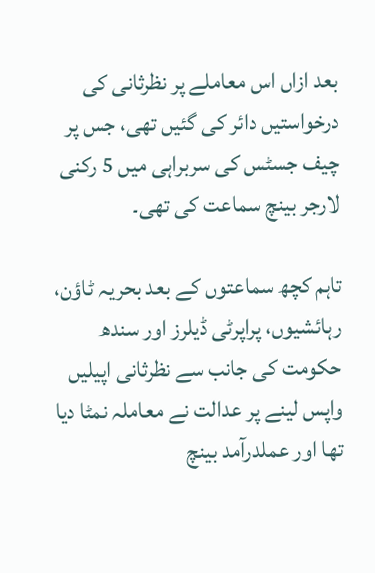بعد ازاں اس معاملے پر نظرثانی کی درخواستیں دائر کی گئیں تھی، جس پر چیف جسٹس کی سربراہی میں 5 رکنی لارجر بینچ سماعت کی تھی۔

تاہم کچھ سماعتوں کے بعد بحریہ ٹاؤن، رہائشیوں، پراپرٹی ڈیلرز اور سندھ حکومت کی جانب سے نظرثانی اپیلیں واپس لینے پر عدالت نے معاملہ نمٹا دیا تھا اور عملدرآمد بینچ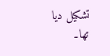تشکیل دیا تھا۔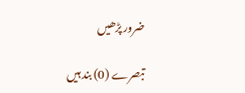ضرور پڑھیں

تبصرے (0) بند ہیں